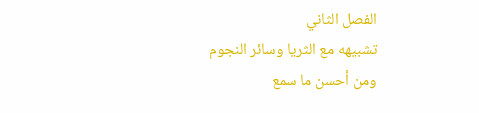الفصل الثاني
تشبيهه مع الثريا وسائر النجوم
ومن أحسن ما سمع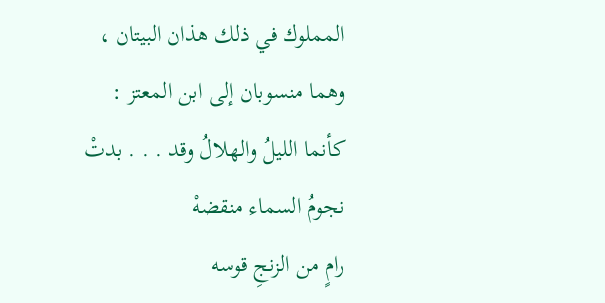المملوك في ذلك هذان البيتان ، وهما منسوبان إلى ابن المعتز :
كأنما الليلُ والهلالُ وقد . . . بدتْ نجومُ السماء منقضهْ
رامٍ من الزنجِ قوسه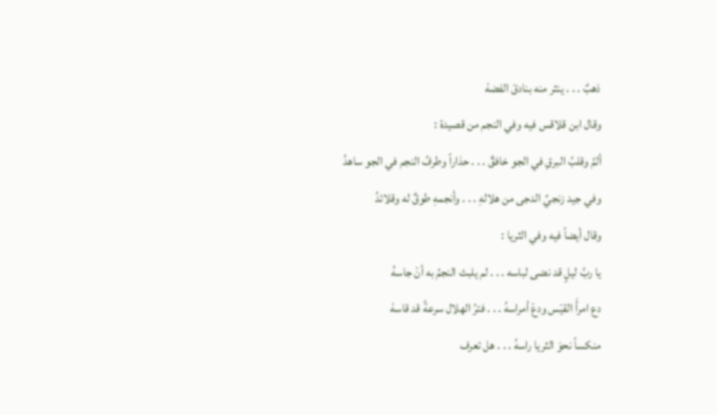ذهبٌ . . . ينثر منه بنادقَ الفضهْ
وقال ابن قلاقس فيه وفي النجم من قصيدة :
ألمَّ وقلبُ البرقِ في الجو خافقٌ . . . حذاراً وطرفُ النجم في الجو ساهدُ
وفي جيد زنجيِّ الدجى من هلالهِ . . . وأنجمهِ طوقٌ له وقلائدُ
وقال أيضاً فيه وفي الثريا :
يا ربَّ ليلٍ قد نضى لباسه . . . لم يلبث النجمُ به أنْ جاسهُ
دع امرأَ القيْس ودعْ أمراسهُ . . . فترُ الهلال سرعةً قد قاسهْ
منكساً نحوَ الثريا راسهُ . . . هل تعرف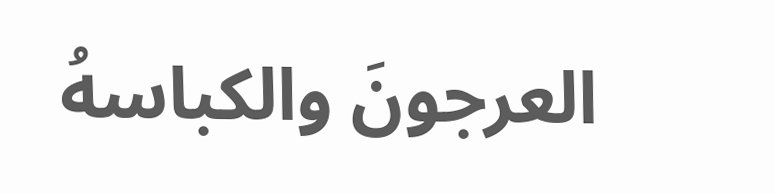العرجونَ والكباسهُ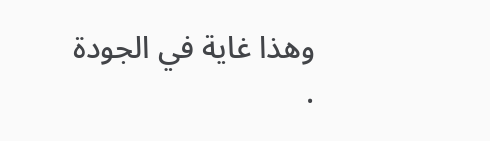وهذا غاية في الجودة .